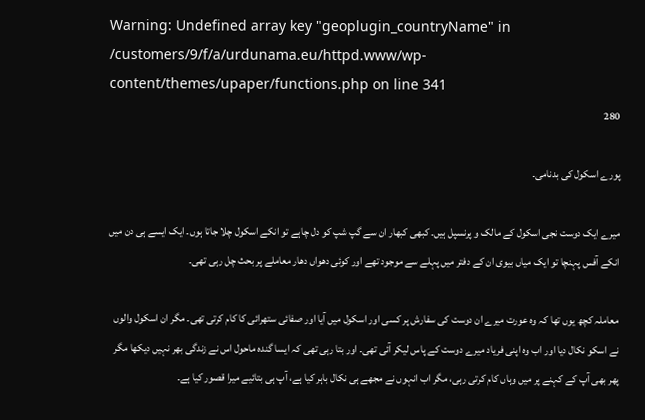Warning: Undefined array key "geoplugin_countryName" in /customers/9/f/a/urdunama.eu/httpd.www/wp-content/themes/upaper/functions.php on line 341
280

پورے اسکول کی بدنامی۔

میرے ایک دوست نجی اسکول کے مالک و پرنسپل ہیں۔ کبھی کبھار ان سے گپ شپ کو دل چاہے تو انکے اسکول چلا جاتا ہوں۔ ایک ایسے ہی دن میں انکے آفس پہنچا تو ایک میاں بیوی ان کے دفتر میں پہلے سے موجود تھے اور کوئی دھواں دھار معاملے پر بحث چل رہی تھی۔

معاملہ کچھ یوں تھا کہ وہ عورت میرے ان دوست کی سفارش پر کسی اور اسکول میں آیا اور صفائی ستھرائی کا کام کرتی تھی۔ مگر ان اسکول والوں نے اسکو نکال دیا اور اب وہ اپنی فریاد میرے دوست کے پاس لیکر آئی تھی۔ اور بتا رہی تھی کہ ایسا گندہ ماحول اس نے زندگی بھر نہیں دیکھا مگر پھر بھی آپ کے کہنے پر میں وہاں کام کرتی رہی، مگر اب انہوں نے مجھے ہی نکال باہر کیا ہے، آپ ہی بتائیے میرا قصور کیا ہے۔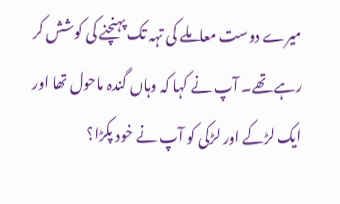میرے دوست معاملے کی تہہ تک پہنچنے کی کوشش کر رہے تھے۔ آپ نے کہا کہ وہاں گندہ ماحول تھا اور ایک لڑکے اور لڑکی کو آپ نے خود پکڑا؟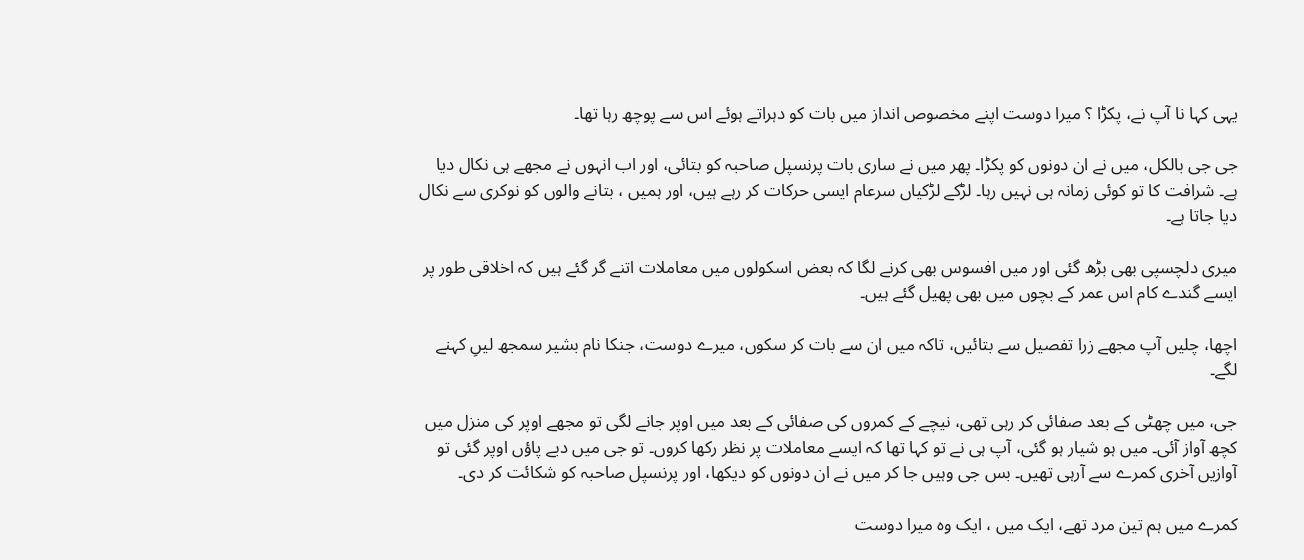یہی کہا نا آپ نے، پکڑا ؟ میرا دوست اپنے مخصوص انداز میں بات کو دہراتے ہوئے اس سے پوچھ رہا تھا۔

جی جی بالکل، میں نے ان دونوں کو پکڑا۔ پھر میں نے ساری بات پرنسپل صاحبہ کو بتائی، اور اب انہوں نے مجھے ہی نکال دیا ہے۔ شرافت کا تو کوئی زمانہ ہی نہیں رہا۔ لڑکے لڑکیاں سرعام ایسی حرکات کر رہے ہیں، اور ہمیں ، بتانے والوں کو نوکری سے نکال دیا جاتا ہے۔

میری دلچسپی بھی بڑھ گئی اور میں افسوس بھی کرنے لگا کہ بعض اسکولوں میں معاملات اتنے گر گئے ہیں کہ اخلاقی طور پر ایسے گندے کام اس عمر کے بچوں میں بھی پھیل گئے ہیں۔

اچھا، چلیں آپ مجھے زرا تفصیل سے بتائیں، تاکہ میں ان سے بات کر سکوں، میرے دوست، جنکا نام بشیر سمجھ لیںِ کہنے لگے۔

جی، میں چھٹی کے بعد صفائی کر رہی تھی، نیچے کے کمروں کی صفائی کے بعد میں اوپر جانے لگی تو مجھے اوپر کی منزل میں کچھ آواز آئی۔ میں ہو شیار ہو گئی، آپ ہی نے تو کہا تھا کہ ایسے معاملات پر نظر رکھا کروں۔ تو جی میں دبے پاؤں اوپر گئی تو آوازیں آخری کمرے سے آرہی تھیں۔ بس جی وہیں جا کر میں نے ان دونوں کو دیکھا، اور پرنسپل صاحبہ کو شکائت کر دی۔

کمرے میں ہم تین مرد تھے، ایک میں ، ایک وہ میرا دوست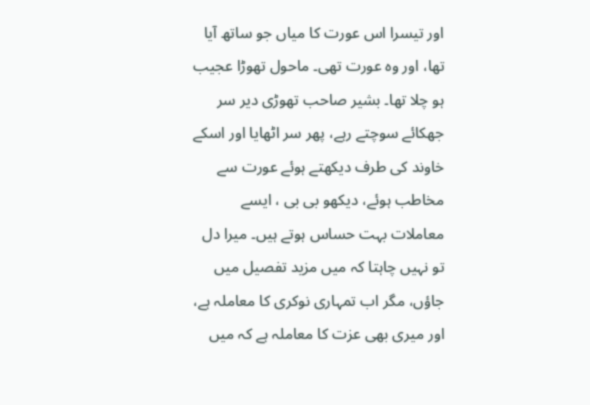اور تیسرا اس عورت کا میاں جو ساتھ آیا تھا، اور وہ عورت تھی۔ ماحول تھوڑا عجیب ہو چلا تھا۔ بشیر صاحب تھوڑی دیر سر جھکائے سوچتے رہے، پھر سر اٹھایا اور اسکے خاوند کی طرف دیکھتے ہوئے عورت سے مخاطب ہوئے، دیکھو بی بی ، ایسے معاملات بہت حساس ہوتے ہیں۔ میرا دل تو نہیں چاہتا کہ میں مزید تفصیل میں جاؤں، مگر اب تمہاری نوکری کا معاملہ ہے، اور میری بھی عزت کا معاملہ ہے کہ میں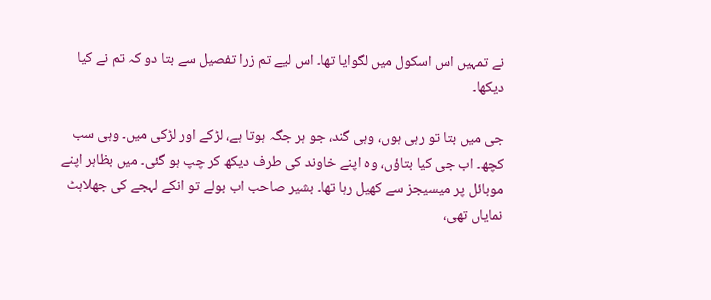نے تمہیں اس اسکول میں لگوایا تھا۔ اس لیے تم زرا تفصیل سے بتا دو کہ تم نے کیا دیکھا۔

جی میں بتا تو رہی ہوں، وہی گند، جو ہر جگہ ہوتا ہے، لڑکے اور لڑکی میں۔ وہی سب کچھ۔ اب جی کیا بتاؤں، وہ اپنے خاوند کی طرف دیکھ کر چپ ہو گئی۔ میں بظاہر اپنے موبائل پر میسیجز سے کھیل رہا تھا۔ بشیر صاحب اب بولے تو انکے لہجے کی جھلاہٹ نمایاں تھی،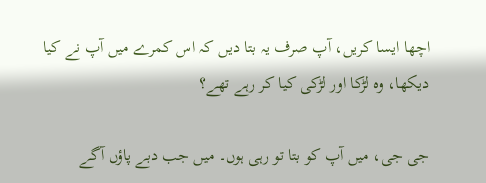اچھا ایسا کریں، آپ صرف یہ بتا دیں کہ اس کمرے میں آپ نے کیا دیکھا، وہ لڑکا اور لڑکی کیا کر رہے تھے؟

جی جی، میں آپ کو بتا تو رہی ہوں۔ میں جب دبے پاؤں آگے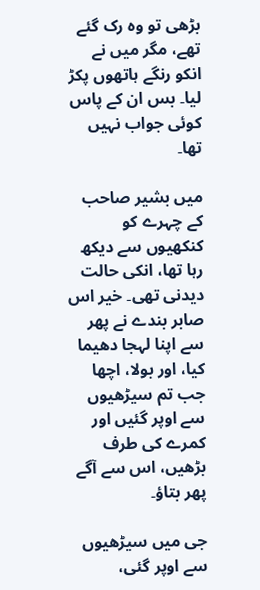بڑھی تو وہ رک گئے تھے، مگر میں نے انکو رنگے ہاتھوں پکڑ لیا۔ بس ان کے پاس کوئی جواب نہیں تھا۔

میں بشیر صاحب کے چہرے کو کنکھیوں سے دیکھ رہا تھا، انکی حالت دیدنی تھی۔ خیر اس صابر بندے نے پھر سے اپنا لہجا دھیما کیا، اور بولا، اچھا جب تم سیڑھیوں سے اوپر گئیں اور کمرے کی طرف بڑھیں، اس سے آگے پھر بتاؤ۔

جی میں سیڑھیوں سے اوپر گئی،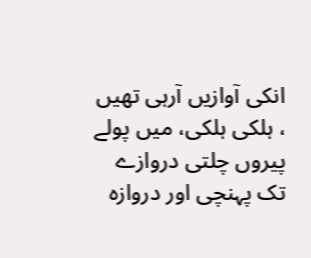انکی آوازیں آرہی تھیں ، ہلکی ہلکی، میں پولے پیروں چلتی دروازے تک پہنچی اور دروازہ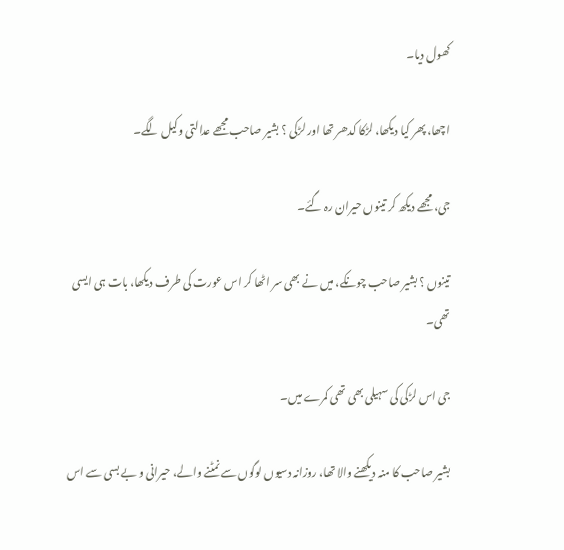کھول دیا۔

اچھا، پھر کیا دیکھا، لڑکا کدھر تھا اور لڑکی ؟ بشیر صاحب مجھے عدالتی وکیل لگے۔

جی، مجھے دیکھ کر تینوں حیران رہ گئے۔

تینوں ؟ بشیر صاحب چونکے، میں نے بھی سر اٹھا کر اس عورت کی طرف دیکھا، بات ہی ایسی تھی۔

جی اس لڑکی کی سہیلی بھی تھی کمرے میں۔

بشیر صاحب کا منہ دیکھنے والا تھا، روزانہ دسیوں لوگوں سے نمٹنے والے، حیرانی و بے بسی سے اس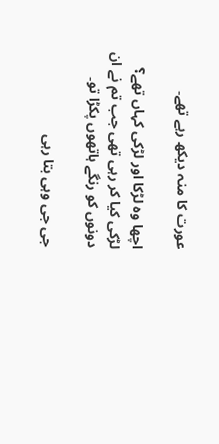عورت کا منہ دیکھ رہے تھے۔

اچھا وہ لڑکا اور لڑکی کہاں تھے؟ لڑکی کیا کر رہی تھی جب تم نے ان دونوں کو رنگے ہاتھوں پکڑا تو۔

جی جی وہی بتا رہی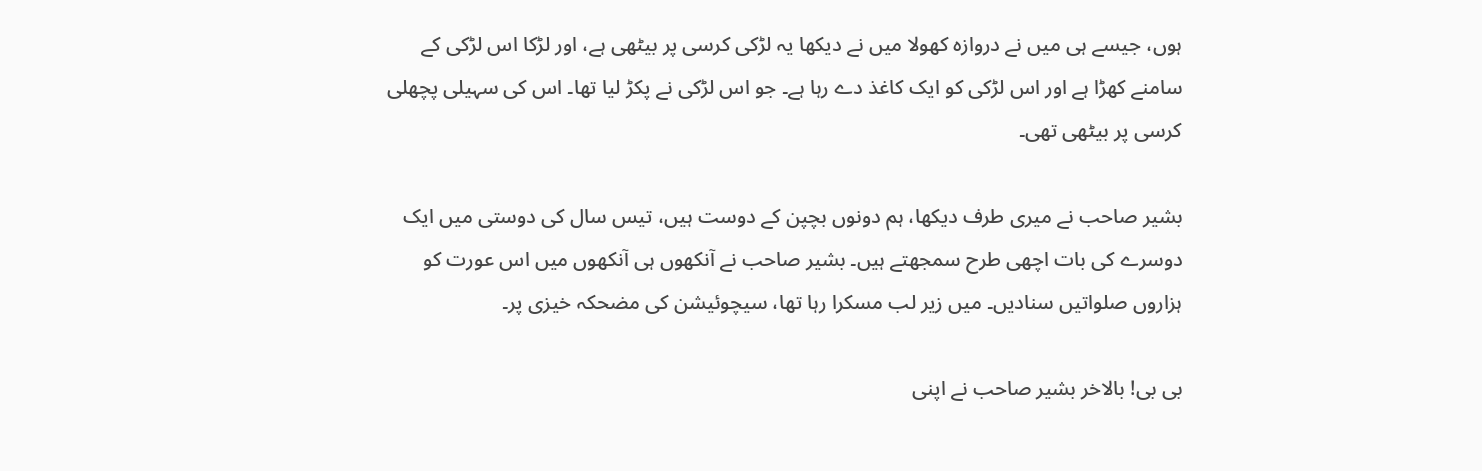ہوں، جیسے ہی میں نے دروازہ کھولا میں نے دیکھا یہ لڑکی کرسی پر بیٹھی ہے، اور لڑکا اس لڑکی کے سامنے کھڑا ہے اور اس لڑکی کو ایک کاغذ دے رہا ہے۔ جو اس لڑکی نے پکڑ لیا تھا۔ اس کی سہیلی پچھلی کرسی پر بیٹھی تھی۔

بشیر صاحب نے میری طرف دیکھا، ہم دونوں بچپن کے دوست ہیں، تیس سال کی دوستی میں ایک دوسرے کی بات اچھی طرح سمجھتے ہیں۔ بشیر صاحب نے آنکھوں ہی آنکھوں میں اس عورت کو ہزاروں صلواتیں سنادیں۔ میں زیر لب مسکرا رہا تھا، سیچوئیشن کی مضحکہ خیزی پر۔

بی بی! بالاخر بشیر صاحب نے اپنی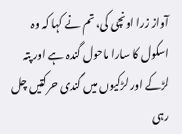آواز زرا اونچی کی، تم نے کہا کہ وہ اسکول کا سارا ماحول گندہ ہے اور پتہ لڑکے اور لڑکیوں میں گندی حرکتیں چل رہی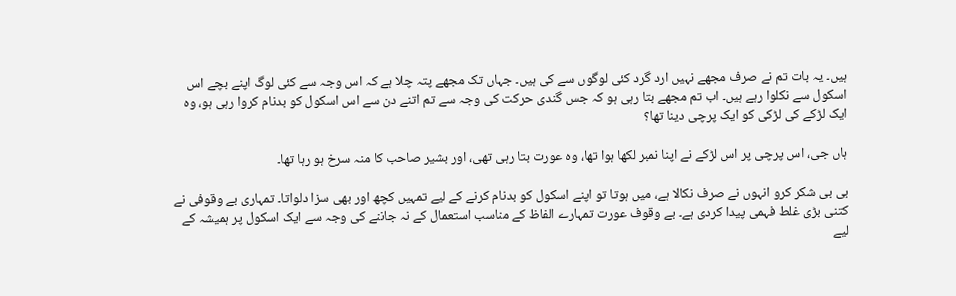ہیں۔ یہ بات تم نے صرف مجھے نہیں ارد گرد کئی لوگوں سے کی ہیں۔ جہاں تک مجھے پتہ چلا ہے کہ اس وجہ سے کئی لوگ اپنے بچے اس اسکول سے نکلوا رہے ہیں۔ اب تم مجھے بتا رہی ہو کہ جس گندی حرکت کی وجہ سے تم اتنے دن سے اس اسکول کو بدنام کروا رہی ہو، وہ ایک لڑکے کی لڑکی کو ایک پرچی دینا تھا؟

ہاں جی، اس پرچی پر اس لڑکے نے اپنا نمبر لکھا ہوا تھا، وہ عورت بتا رہی تھی، اور بشیر صاحب کا منہ سرخ ہو رہا تھا۔

بی بی شکر کرو انہوں نے صرف نکالا ہے، میں ہوتا تو اپنے اسکول کو بدنام کرنے کے لیے تمہیں کچھ اور بھی سزا دلواتا۔ تمہاری بے وقوفی نے کتنی بڑی غلط فہمی پیدا کردی ہے۔ بے وقوف عورت تمہارے الفاظ کے مناسب استعمال کے نہ جاننے کی وجہ سے ایک اسکول پر ہمیشہ کے لیے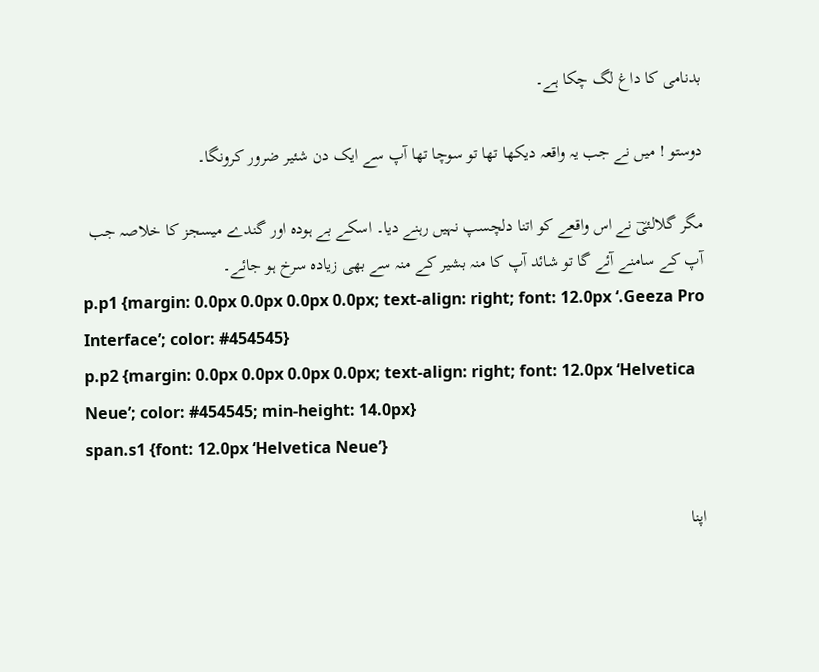بدنامی کا داغ لگ چکا ہے۔

دوستو ! میں نے جب یہ واقعہ دیکھا تھا تو سوچا تھا آپ سے ایک دن شئیر ضرور کرونگا۔

مگر گلالئیؔ نے اس واقعے کو اتنا دلچسپ نہیں رہنے دیا۔ اسکے بے ہودہ اور گندے میسجز کا خلاصہ جب آپ کے سامنے آئے گا تو شائد آپ کا منہ بشیر کے منہ سے بھی زیادہ سرخ ہو جائے۔
p.p1 {margin: 0.0px 0.0px 0.0px 0.0px; text-align: right; font: 12.0px ‘.Geeza Pro Interface’; color: #454545}
p.p2 {margin: 0.0px 0.0px 0.0px 0.0px; text-align: right; font: 12.0px ‘Helvetica Neue’; color: #454545; min-height: 14.0px}
span.s1 {font: 12.0px ‘Helvetica Neue’}

اپنا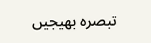تبصرہ بھیجیں